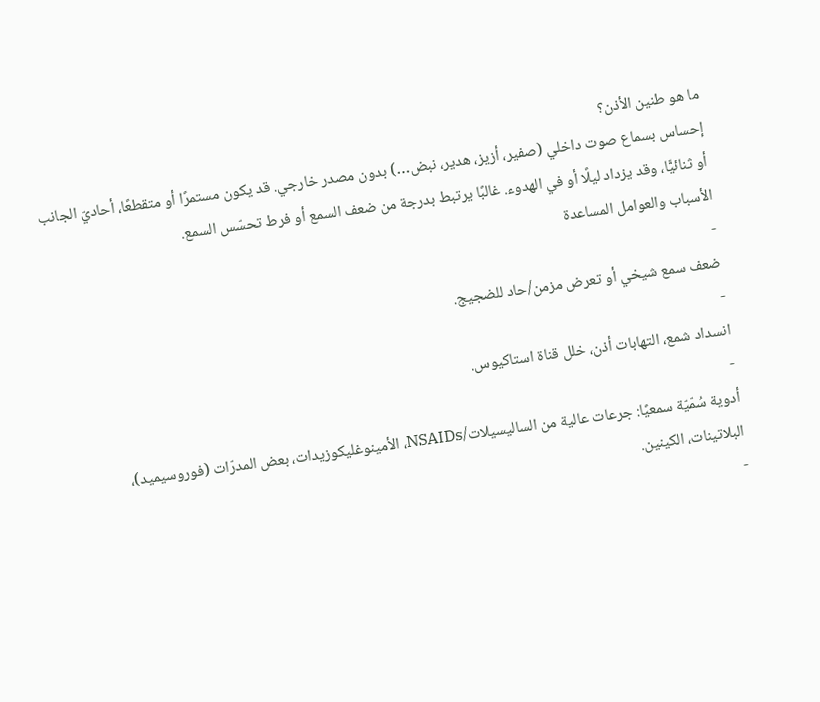ما هو طنين الأذن؟
إحساس بسماع صوت داخلي (صفير، أزيز، هدير، نبض…) بدون مصدر خارجي. قد يكون مستمرًا أو متقطعًا، أحاديّ الجانب أو ثنائيًّا، وقد يزداد ليلًا أو في الهدوء. غالبًا يرتبط بدرجة من ضعف السمع أو فرط تحسّس السمع.
الأسباب والعوامل المساعدة
-
ضعف سمع شيخي أو تعرض مزمن/حاد للضجيج.
-
انسداد شمع، التهابات أذن، خلل قناة استاكيوس.
-
أدوية سُمّيّة سمعيًا: جرعات عالية من الساليسيلات/NSAIDs، الأمينوغليكوزيدات، بعض المدرّات (فوروسيميد)، البلاتينات، الكينين.
-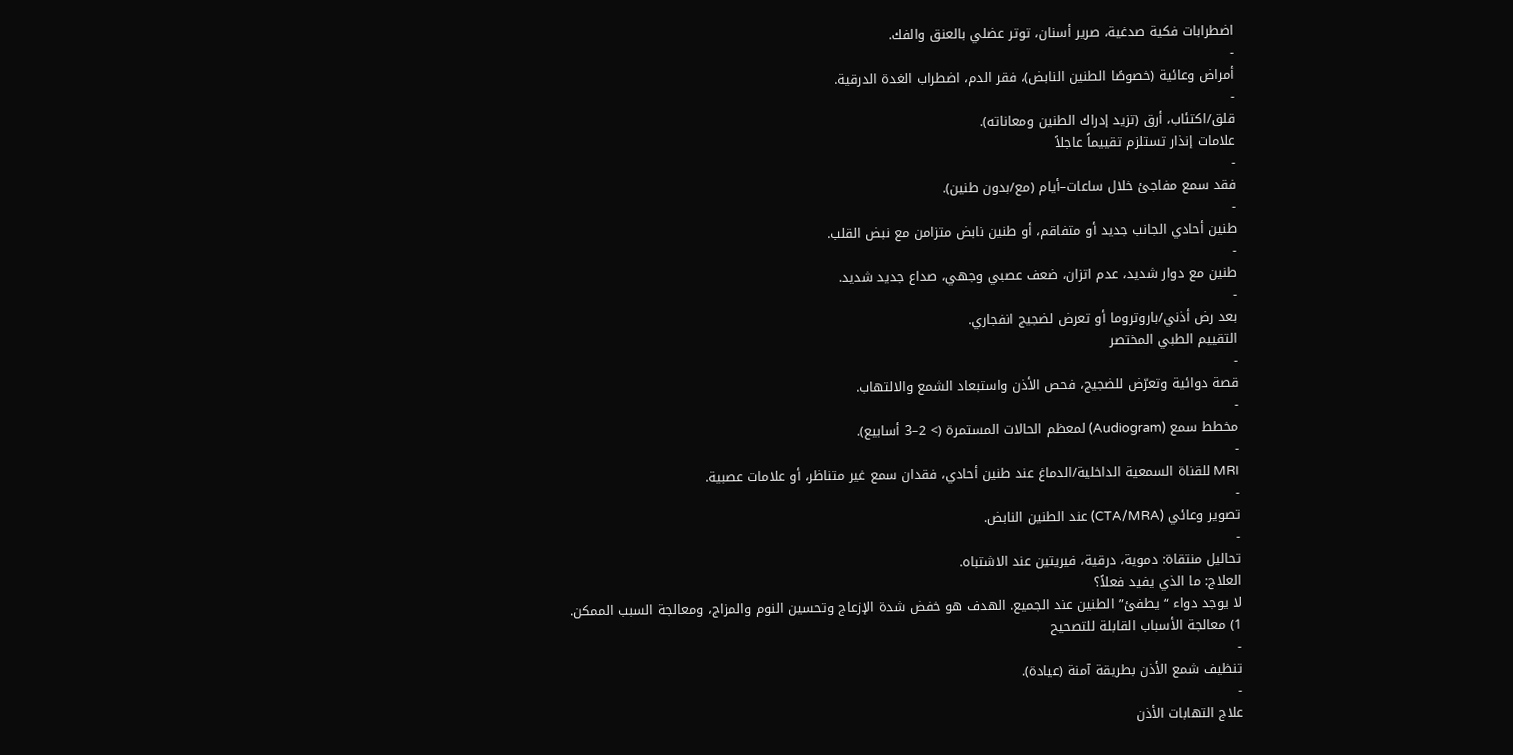اضطرابات فكية صدغية، صرير أسنان، توتر عضلي بالعنق والفك.
-
أمراض وعائية (خصوصًا الطنين النابض)، فقر الدم، اضطراب الغدة الدرقية.
-
قلق/اكتئاب، أرق (تزيد إدراك الطنين ومعاناته).
علامات إنذار تستلزم تقييماً عاجلاً
-
فقد سمع مفاجئ خلال ساعات–أيام (مع/بدون طنين).
-
طنين أحادي الجانب جديد أو متفاقم، أو طنين نابض متزامن مع نبض القلب.
-
طنين مع دوار شديد، عدم اتزان، ضعف عصبي وجهي، صداع جديد شديد.
-
بعد رض أذني/باروتروما أو تعرض لضجيج انفجاري.
التقييم الطبي المختصر
-
قصة دوائية وتعرّض للضجيج، فحص الأذن واستبعاد الشمع والالتهاب.
-
مخطط سمع (Audiogram) لمعظم الحالات المستمرة (> 2–3 أسابيع).
-
MRI للقناة السمعية الداخلية/الدماغ عند طنين أحادي، فقدان سمع غير متناظر، أو علامات عصبية.
-
تصوير وعائي (CTA/MRA) عند الطنين النابض.
-
تحاليل منتقاة: دموية، درقية، فيريتين عند الاشتباه.
العلاج: ما الذي يفيد فعلاً؟
لا يوجد دواء “يطفئ” الطنين عند الجميع. الهدف هو خفض شدة الإزعاج وتحسين النوم والمزاج، ومعالجة السبب الممكن.
1) معالجة الأسباب القابلة للتصحيح
-
تنظيف شمع الأذن بطريقة آمنة (عيادة).
-
علاج التهابات الأذن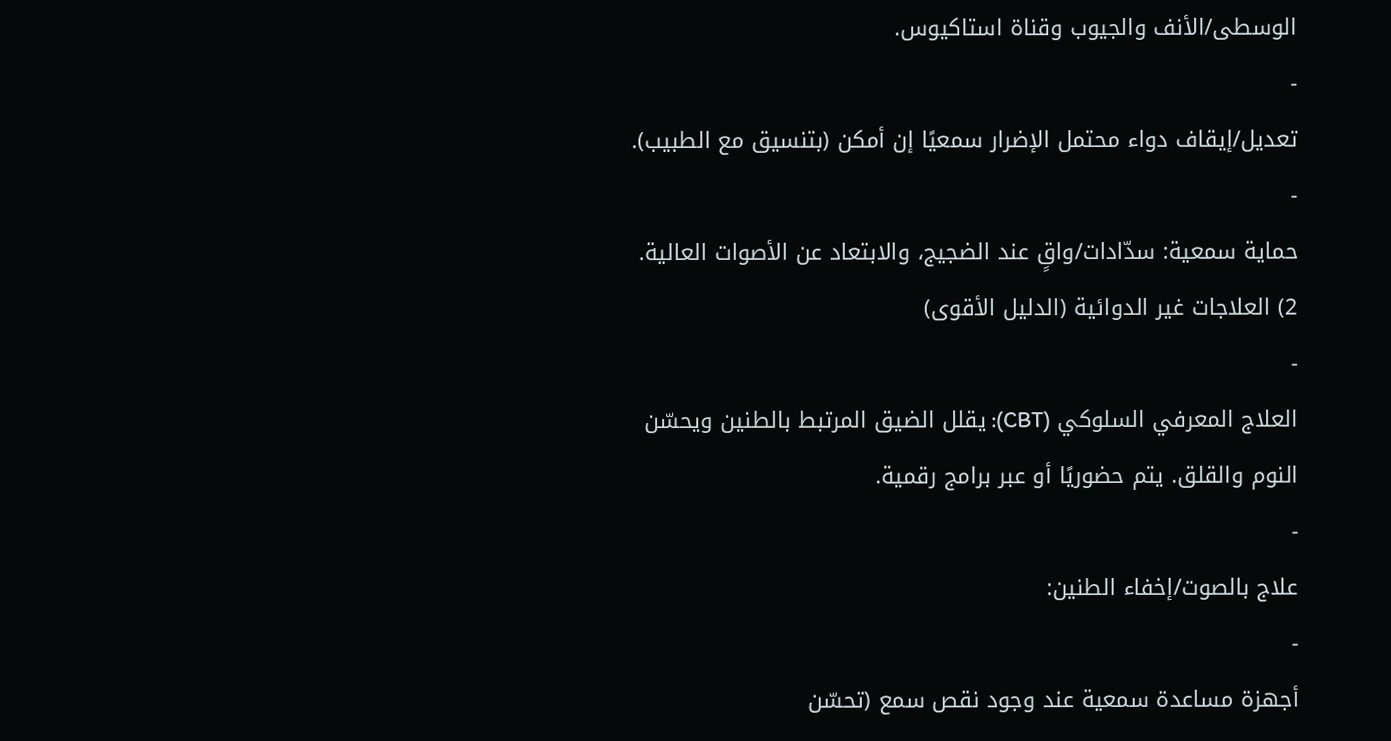الوسطى/الأنف والجيوب وقناة استاكيوس.
-
تعديل/إيقاف دواء محتمل الإضرار سمعيًا إن أمكن (بتنسيق مع الطبيب).
-
حماية سمعية: سدّادات/واقٍ عند الضجيج، والابتعاد عن الأصوات العالية.
2) العلاجات غير الدوائية (الدليل الأقوى)
-
العلاج المعرفي السلوكي (CBT): يقلل الضيق المرتبط بالطنين ويحسّن النوم والقلق. يتم حضوريًا أو عبر برامج رقمية.
-
علاج بالصوت/إخفاء الطنين:
-
أجهزة مساعدة سمعية عند وجود نقص سمع (تحسّن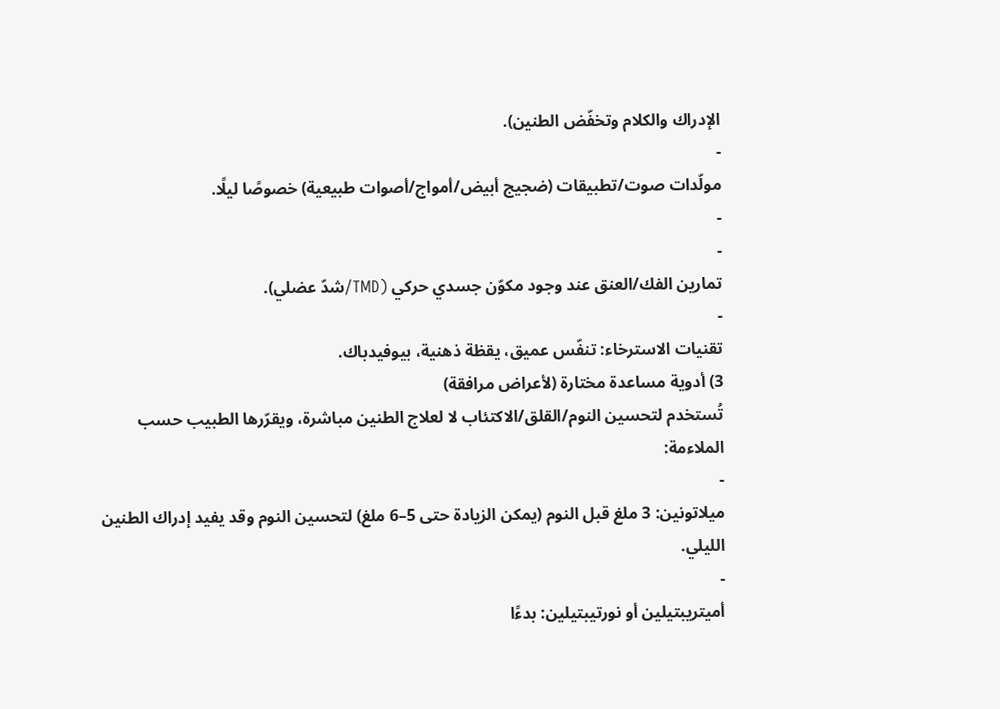الإدراك والكلام وتخفّض الطنين).
-
مولّدات صوت/تطبيقات (ضجيج أبيض/أمواج/أصوات طبيعية) خصوصًا ليلًا.
-
-
تمارين الفك/العنق عند وجود مكوّن جسدي حركي (TMD/شدّ عضلي).
-
تقنيات الاسترخاء: تنفّس عميق، يقظة ذهنية، بيوفيدباك.
3) أدوية مساعدة مختارة (لأعراض مرافقة)
تُستخدم لتحسين النوم/القلق/الاكتئاب لا لعلاج الطنين مباشرة، ويقرّرها الطبيب حسب الملاءمة:
-
ميلاتونين: 3 ملغ قبل النوم (يمكن الزيادة حتى 5–6 ملغ) لتحسين النوم وقد يفيد إدراك الطنين الليلي.
-
أميتريبتيلين أو نورتيبتيلين: بدءًا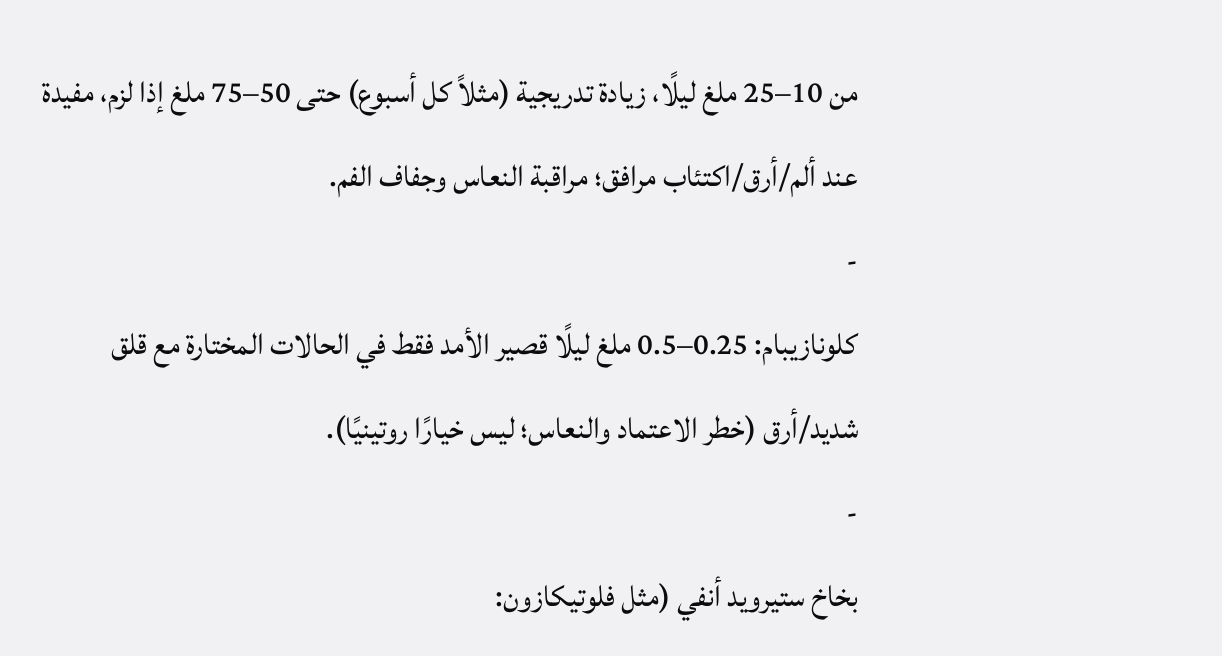من 10–25 ملغ ليلًا، زيادة تدريجية (مثلاً كل أسبوع) حتى 50–75 ملغ إذا لزم، مفيدة عند ألم/أرق/اكتئاب مرافق؛ مراقبة النعاس وجفاف الفم.
-
كلونازيبام: 0.25–0.5 ملغ ليلًا قصير الأمد فقط في الحالات المختارة مع قلق شديد/أرق (خطر الاعتماد والنعاس؛ ليس خيارًا روتينيًا).
-
بخاخ ستيرويد أنفي (مثل فلوتيكازون: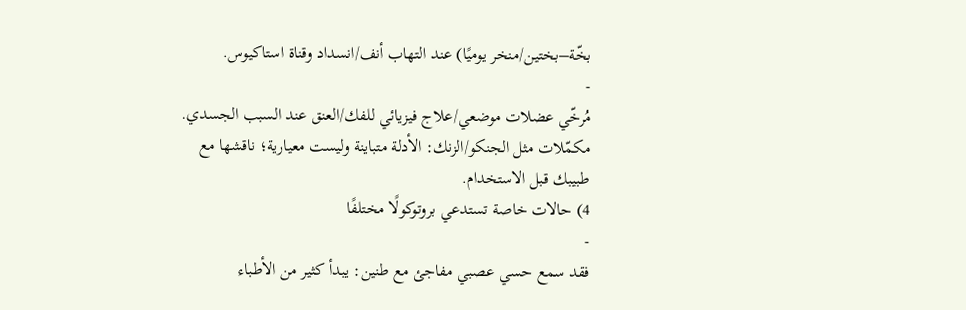بخّة–بختين/منخر يوميًا) عند التهاب أنف/انسداد وقناة استاكيوس.
-
مُرخّي عضلات موضعي/علاج فيزيائي للفك/العنق عند السبب الجسدي.
مكمّلات مثل الجنكو/الزنك: الأدلة متباينة وليست معيارية؛ ناقشها مع طبيبك قبل الاستخدام.
4) حالات خاصة تستدعي بروتوكولًا مختلفًا
-
فقد سمع حسي عصبي مفاجئ مع طنين: يبدأ كثير من الأطباء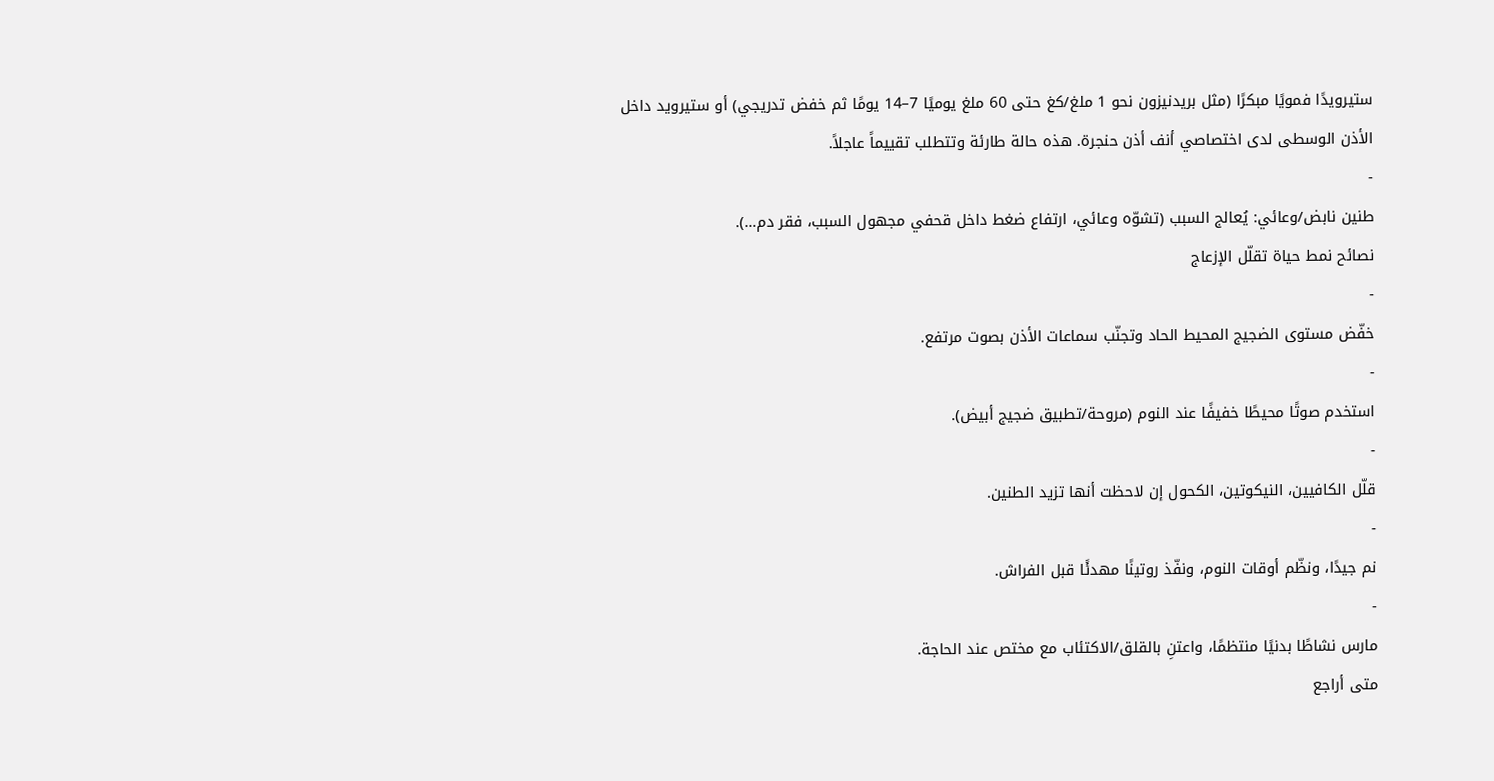ستيرويدًا فمويًا مبكرًا (مثل بريدنيزون نحو 1 ملغ/كغ حتى 60 ملغ يوميًا 7–14 يومًا ثم خفض تدريجي) أو ستيرويد داخل الأذن الوسطى لدى اختصاصي أنف أذن حنجرة. هذه حالة طارئة وتتطلب تقييماً عاجلاً.
-
طنين نابض/وعائي: يُعالج السبب (تشوّه وعائي، ارتفاع ضغط داخل قحفي مجهول السبب، فقر دم…).
نصائح نمط حياة تقلّل الإزعاج
-
خفّض مستوى الضجيج المحيط الحاد وتجنّب سماعات الأذن بصوت مرتفع.
-
استخدم صوتًا محيطًا خفيفًا عند النوم (مروحة/تطبيق ضجيج أبيض).
-
قلّل الكافيين، النيكوتين، الكحول إن لاحظت أنها تزيد الطنين.
-
نم جيدًا، ونظّم أوقات النوم، ونفّذ روتينًا مهدئًا قبل الفراش.
-
مارس نشاطًا بدنيًا منتظمًا، واعتنِ بالقلق/الاكتئاب مع مختص عند الحاجة.
متى أراجع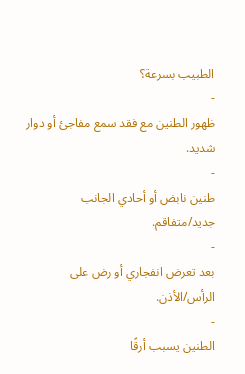الطبيب بسرعة؟
-
ظهور الطنين مع فقد سمع مفاجئ أو دوار شديد.
-
طنين نابض أو أحادي الجانب جديد/متفاقم.
-
بعد تعرض انفجاري أو رض على الرأس/الأذن.
-
الطنين يسبب أرقًا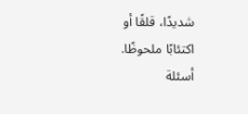شديدًا، قلقًا أو اكتئابًا ملحوظًا.
أسئلة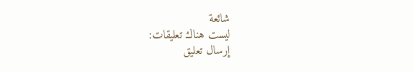شائعة
ليست هناك تعليقات:
إرسال تعليق